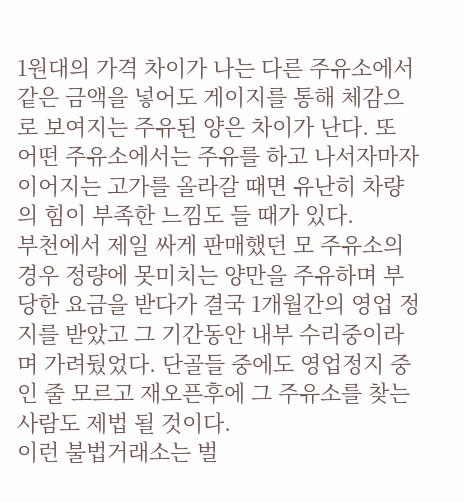1원대의 가격 차이가 나는 다른 주유소에서 같은 금액을 넣어도 게이지를 통해 체감으로 보여지는 주유된 양은 차이가 난다. 또 어떤 주유소에서는 주유를 하고 나서자마자 이어지는 고가를 올라갈 때면 유난히 차량의 힘이 부족한 느낌도 들 때가 있다.
부천에서 제일 싸게 판매했던 모 주유소의 경우 정량에 못미치는 양만을 주유하며 부당한 요금을 받다가 결국 1개월간의 영업 정지를 받았고 그 기간동안 내부 수리중이라며 가려뒀었다. 단골들 중에도 영업정지 중인 줄 모르고 재오픈후에 그 주유소를 찾는 사람도 제법 될 것이다.
이런 불법거래소는 벌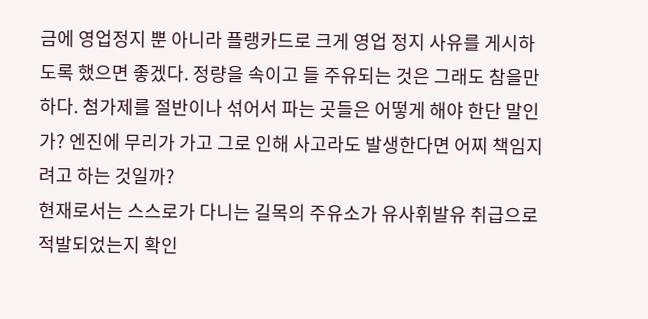금에 영업정지 뿐 아니라 플랭카드로 크게 영업 정지 사유를 게시하도록 했으면 좋겠다. 정량을 속이고 들 주유되는 것은 그래도 참을만하다. 첨가제를 절반이나 섞어서 파는 곳들은 어떻게 해야 한단 말인가? 엔진에 무리가 가고 그로 인해 사고라도 발생한다면 어찌 책임지려고 하는 것일까?
현재로서는 스스로가 다니는 길목의 주유소가 유사휘발유 취급으로 적발되었는지 확인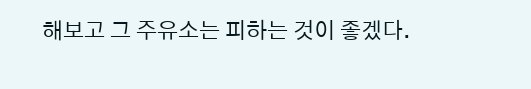해보고 그 주유소는 피하는 것이 좋겠다.